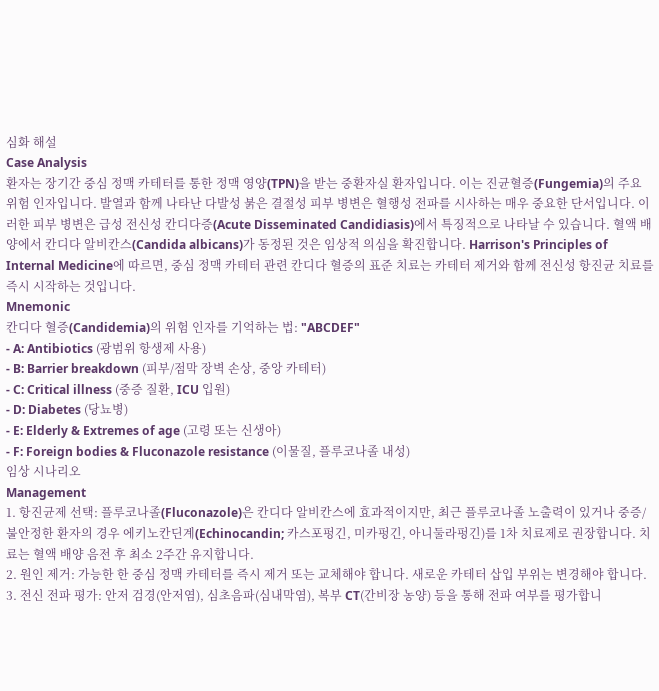심화 해설
Case Analysis
환자는 장기간 중심 정맥 카테터를 통한 정맥 영양(TPN)을 받는 중환자실 환자입니다. 이는 진균혈증(Fungemia)의 주요 위험 인자입니다. 발열과 함께 나타난 다발성 붉은 결절성 피부 병변은 혈행성 전파를 시사하는 매우 중요한 단서입니다. 이러한 피부 병변은 급성 전신성 칸디다증(Acute Disseminated Candidiasis)에서 특징적으로 나타날 수 있습니다. 혈액 배양에서 칸디다 알비칸스(Candida albicans)가 동정된 것은 임상적 의심을 확진합니다. Harrison's Principles of Internal Medicine에 따르면, 중심 정맥 카테터 관련 칸디다 혈증의 표준 치료는 카테터 제거와 함께 전신성 항진균 치료를 즉시 시작하는 것입니다.
Mnemonic
칸디다 혈증(Candidemia)의 위험 인자를 기억하는 법: "ABCDEF"
- A: Antibiotics (광범위 항생제 사용)
- B: Barrier breakdown (피부/점막 장벽 손상, 중앙 카테터)
- C: Critical illness (중증 질환, ICU 입원)
- D: Diabetes (당뇨병)
- E: Elderly & Extremes of age (고령 또는 신생아)
- F: Foreign bodies & Fluconazole resistance (이물질, 플루코나졸 내성)
임상 시나리오
Management
1. 항진균제 선택: 플루코나졸(Fluconazole)은 칸디다 알비칸스에 효과적이지만, 최근 플루코나졸 노출력이 있거나 중증/불안정한 환자의 경우 에키노칸딘계(Echinocandin; 카스포펑긴, 미카펑긴, 아니둘라펑긴)를 1차 치료제로 권장합니다. 치료는 혈액 배양 음전 후 최소 2주간 유지합니다.
2. 원인 제거: 가능한 한 중심 정맥 카테터를 즉시 제거 또는 교체해야 합니다. 새로운 카테터 삽입 부위는 변경해야 합니다.
3. 전신 전파 평가: 안저 검경(안저염), 심초음파(심내막염), 복부 CT(간비장 농양) 등을 통해 전파 여부를 평가합니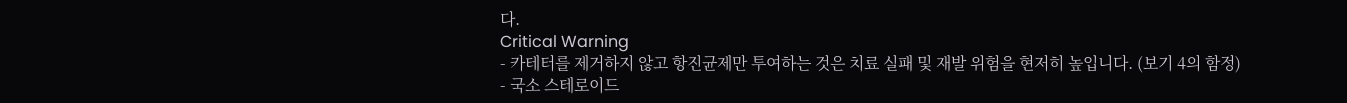다.
Critical Warning
- 카테터를 제거하지 않고 항진균제만 투여하는 것은 치료 실패 및 재발 위험을 현저히 높입니다. (보기 4의 함정)
- 국소 스테로이드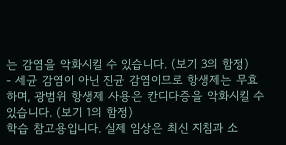는 감염을 악화시킬 수 있습니다. (보기 3의 함정)
- 세균 감염이 아닌 진균 감염이므로 항생제는 무효하며, 광범위 항생제 사용은 칸디다증을 악화시킬 수 있습니다. (보기 1의 함정)
학습 참고용입니다. 실제 임상은 최신 지침과 소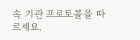속 기관 프로토콜을 따르세요.